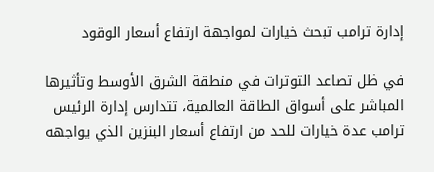إدارة ترامب تبحث خيارات لمواجهة ارتفاع أسعار الوقود

في ظل تصاعد التوترات في منطقة الشرق الأوسط وتأثيرها المباشر على أسواق الطاقة العالمية، تتدارس إدارة الرئيس ترامب عدة خيارات للحد من ارتفاع أسعار البنزين الذي يواجهه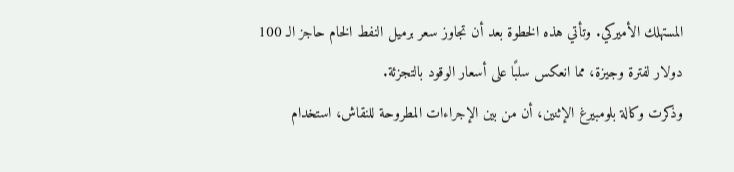المستهلك الأميركي. وتأتي هذه الخطوة بعد أن تجاوز سعر برميل النفط الخام حاجز الـ 100 دولار لفترة وجيزة، مما انعكس سلبًا على أسعار الوقود بالتجزئة.
وذكرت وكالة بلومبيرغ الإثنين، أن من بين الإجراءات المطروحة للنقاش، استخدام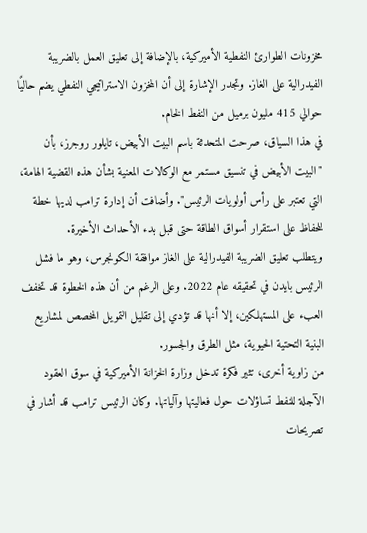مخزونات الطوارئ النفطية الأميركية، بالإضافة إلى تعليق العمل بالضريبة الفيدرالية على الغاز. وتجدر الإشارة إلى أن المخزون الاستراتيجي النفطي يضم حاليًا حوالي 415 مليون برميل من النفط الخام.
في هذا السياق، صرحت المتحدثة باسم البيت الأبيض، تايلور روجرز، بأن "البيت الأبيض في تنسيق مستمر مع الوكالات المعنية بشأن هذه القضية الهامة، التي تعتبر على رأس أولويات الرئيس". وأضافت أن إدارة ترامب لديها خطة للحفاظ على استقرار أسواق الطاقة حتى قبل بدء الأحداث الأخيرة.
ويتطلب تعليق الضريبة الفيدرالية على الغاز موافقة الكونجرس، وهو ما فشل الرئيس بايدن في تحقيقه عام 2022. وعلى الرغم من أن هذه الخطوة قد تخفف العبء على المستهلكين، إلا أنها قد تؤدي إلى تقليل التمويل المخصص لمشاريع البنية التحتية الحيوية، مثل الطرق والجسور.
من زاوية أخرى، تثير فكرة تدخل وزارة الخزانة الأميركية في سوق العقود الآجلة للنفط تساؤلات حول فعاليتها وآلياتها. وكان الرئيس ترامب قد أشار في تصريحات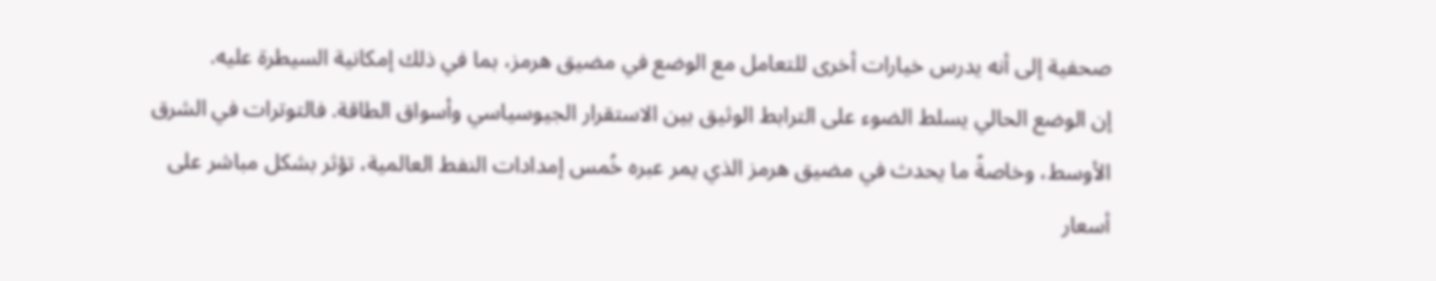صحفية إلى أنه يدرس خيارات أخرى للتعامل مع الوضع في مضيق هرمز، بما في ذلك إمكانية السيطرة عليه.
إن الوضع الحالي يسلط الضوء على الترابط الوثيق بين الاستقرار الجيوسياسي وأسواق الطاقة. فالتوترات في الشرق الأوسط، وخاصةً ما يحدث في مضيق هرمز الذي يمر عبره خُمس إمدادات النفط العالمية، تؤثر بشكل مباشر على أسعار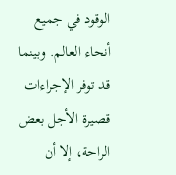الوقود في جميع أنحاء العالم. وبينما قد توفر الإجراءات قصيرة الأجل بعض الراحة، إلا أن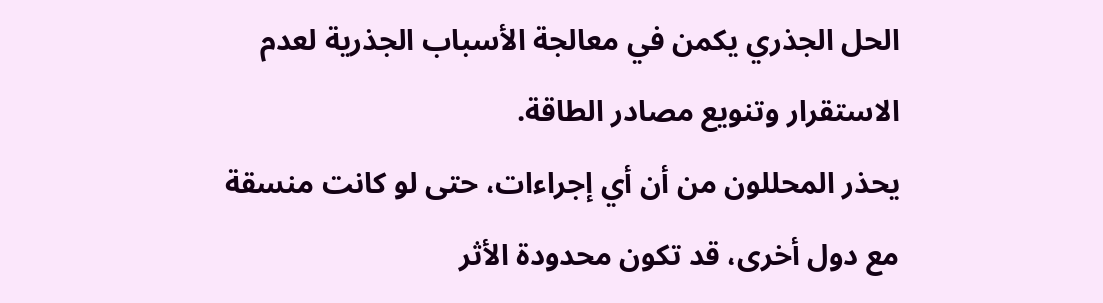الحل الجذري يكمن في معالجة الأسباب الجذرية لعدم الاستقرار وتنويع مصادر الطاقة.
يحذر المحللون من أن أي إجراءات، حتى لو كانت منسقة مع دول أخرى، قد تكون محدودة الأثر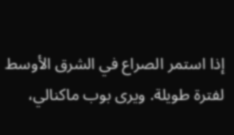إذا استمر الصراع في الشرق الأوسط لفترة طويلة. ويرى بوب ماكنالي،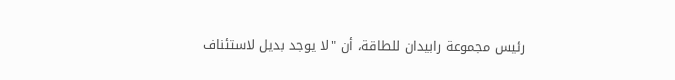رئيس مجموعة رابيدان للطاقة، أن "لا يوجد بديل لاستئناف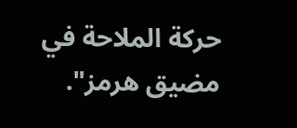حركة الملاحة في مضيق هرمز".